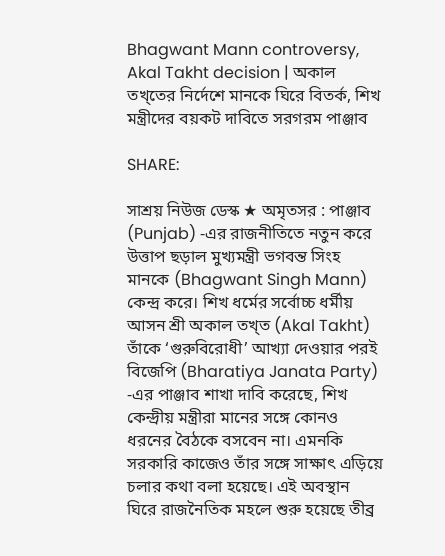Bhagwant Mann controversy, Akal Takht decision | অকাল তখ্‌তের নির্দেশে মানকে ঘিরে বিতর্ক, শিখ মন্ত্রীদের বয়কট দাবিতে সরগরম পাঞ্জাব

SHARE:

সাশ্রয় নিউজ ডেস্ক ★ অমৃতসর : পাঞ্জাব (Punjab) -এর রাজনীতিতে নতুন করে উত্তাপ ছড়াল মুখ্যমন্ত্রী ভগবন্ত সিংহ মানকে (Bhagwant Singh Mann) কেন্দ্র করে। শিখ ধর্মের সর্বোচ্চ ধর্মীয় আসন শ্রী অকাল তখ্‌ত (Akal Takht) তাঁকে ‘গুরুবিরোধী’ আখ্যা দেওয়ার পরই বিজেপি (Bharatiya Janata Party) -এর পাঞ্জাব শাখা দাবি করেছে, শিখ কেন্দ্রীয় মন্ত্রীরা মানের সঙ্গে কোনও ধরনের বৈঠকে বসবেন না। এমনকি সরকারি কাজেও তাঁর সঙ্গে সাক্ষাৎ এড়িয়ে চলার কথা বলা হয়েছে। এই অবস্থান ঘিরে রাজনৈতিক মহলে শুরু হয়েছে তীব্র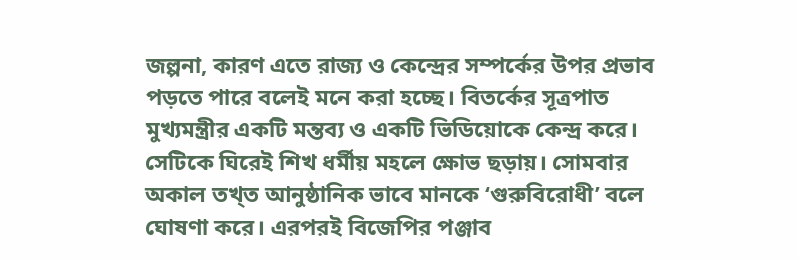জল্পনা, কারণ এতে রাজ্য ও কেন্দ্রের সম্পর্কের উপর প্রভাব পড়তে পারে বলেই মনে করা হচ্ছে। বিতর্কের সূত্রপাত মুখ্যমন্ত্রীর একটি মন্তব্য ও একটি ভিডিয়োকে কেন্দ্র করে। সেটিকে ঘিরেই শিখ ধর্মীয় মহলে ক্ষোভ ছড়ায়। সোমবার অকাল তখ্‌ত আনুষ্ঠানিক ভাবে মানকে ‘গুরুবিরোধী’ বলে ঘোষণা করে। এরপরই বিজেপির পঞ্জাব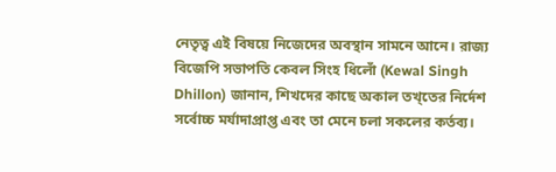নেতৃত্ব এই বিষয়ে নিজেদের অবস্থান সামনে আনে। রাজ্য বিজেপি সভাপতি কেবল সিংহ ধিলোঁ (Kewal Singh Dhillon) জানান, শিখদের কাছে অকাল তখ্‌তের নির্দেশ সর্বোচ্চ মর্যাদাপ্রাপ্ত এবং তা মেনে চলা সকলের কর্তব্য।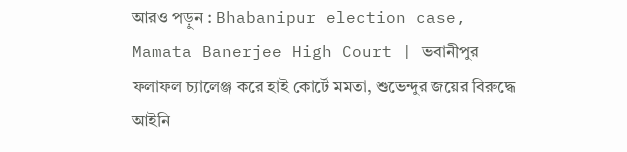আরও পড়ুন : Bhabanipur election case, Mamata Banerjee High Court | ভবানীপুর ফলাফল চ্যালেঞ্জ করে হাই কোর্টে মমতা, শুভেন্দুর জয়ের বিরুদ্ধে আইনি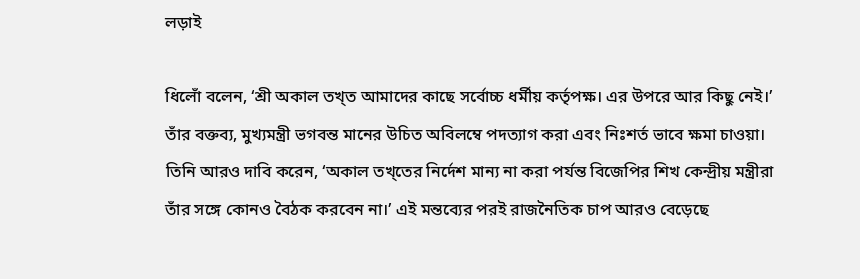লড়াই

ধিলোঁ বলেন, ‘শ্রী অকাল তখ্‌ত আমাদের কাছে সর্বোচ্চ ধর্মীয় কর্তৃপক্ষ। এর উপরে আর কিছু নেই।’ তাঁর বক্তব্য, মুখ্যমন্ত্রী ভগবন্ত মানের উচিত অবিলম্বে পদত্যাগ করা এবং নিঃশর্ত ভাবে ক্ষমা চাওয়া। তিনি আরও দাবি করেন, ‘অকাল তখ্‌তের নির্দেশ মান্য না করা পর্যন্ত বিজেপির শিখ কেন্দ্রীয় মন্ত্রীরা তাঁর সঙ্গে কোনও বৈঠক করবেন না।’ এই মন্তব্যের পরই রাজনৈতিক চাপ আরও বেড়েছে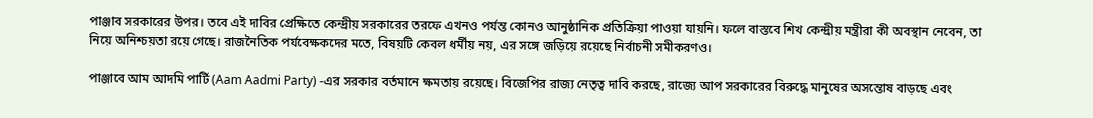পাঞ্জাব সরকারের উপর। তবে এই দাবির প্রেক্ষিতে কেন্দ্রীয় সরকারের তরফে এখনও পর্যন্ত কোনও আনুষ্ঠানিক প্রতিক্রিয়া পাওয়া যায়নি। ফলে বাস্তবে শিখ কেন্দ্রীয় মন্ত্রীরা কী অবস্থান নেবেন, তা নিয়ে অনিশ্চয়তা রয়ে গেছে। রাজনৈতিক পর্যবেক্ষকদের মতে, বিষয়টি কেবল ধর্মীয় নয়, এর সঙ্গে জড়িয়ে রয়েছে নির্বাচনী সমীকরণও।

পাঞ্জাবে আম আদমি পার্টি (Aam Aadmi Party) -এর সরকার বর্তমানে ক্ষমতায় রয়েছে। বিজেপির রাজ্য নেতৃত্ব দাবি করছে, রাজ্যে আপ সরকারের বিরুদ্ধে মানুষের অসন্তোষ বাড়ছে এবং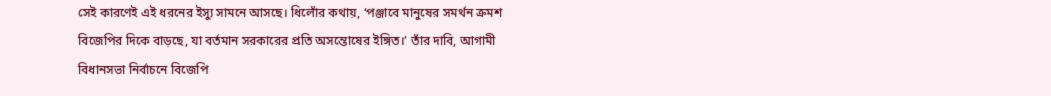সেই কারণেই এই ধরনের ইস্যু সামনে আসছে। ধিলোঁর কথায়, ‘পঞ্জাবে মানুষের সমর্থন ক্রমশ বিজেপির দিকে বাড়ছে, যা বর্তমান সরকারের প্রতি অসন্তোষের ইঙ্গিত।’ তাঁর দাবি, আগামী বিধানসভা নির্বাচনে বিজেপি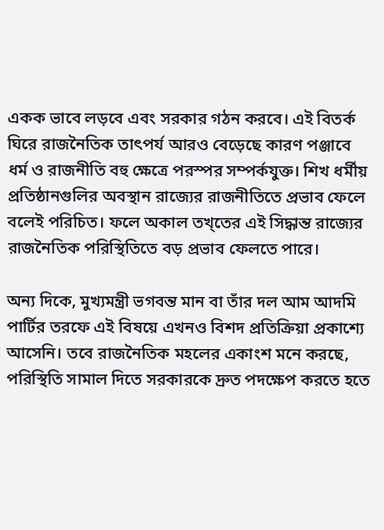একক ভাবে লড়বে এবং সরকার গঠন করবে। এই বিতর্ক ঘিরে রাজনৈতিক তাৎপর্য আরও বেড়েছে কারণ পঞ্জাবে ধর্ম ও রাজনীতি বহু ক্ষেত্রে পরস্পর সম্পর্কযুক্ত। শিখ ধর্মীয় প্রতিষ্ঠানগুলির অবস্থান রাজ্যের রাজনীতিতে প্রভাব ফেলে বলেই পরিচিত। ফলে অকাল তখ্‌তের এই সিদ্ধান্ত রাজ্যের রাজনৈতিক পরিস্থিতিতে বড় প্রভাব ফেলতে পারে।

অন্য দিকে, মুখ্যমন্ত্রী ভগবন্ত মান বা তাঁর দল আম আদমি পার্টির তরফে এই বিষয়ে এখনও বিশদ প্রতিক্রিয়া প্রকাশ্যে আসেনি। তবে রাজনৈতিক মহলের একাংশ মনে করছে, পরিস্থিতি সামাল দিতে সরকারকে দ্রুত পদক্ষেপ করতে হতে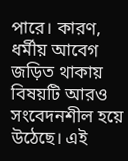পারে। কারণ, ধর্মীয় আবেগ জড়িত থাকায় বিষয়টি আরও সংবেদনশীল হয়ে উঠেছে। এই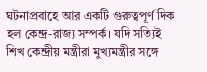ঘটনাপ্রবাহে আর একটি গুরুত্বপূর্ণ দিক হল কেন্দ্র-রাজ্য সম্পর্ক। যদি সত্যিই শিখ কেন্দ্রীয় মন্ত্রীরা মুখ্যমন্ত্রীর সঙ্গে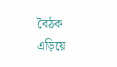বৈঠক এড়িয়ে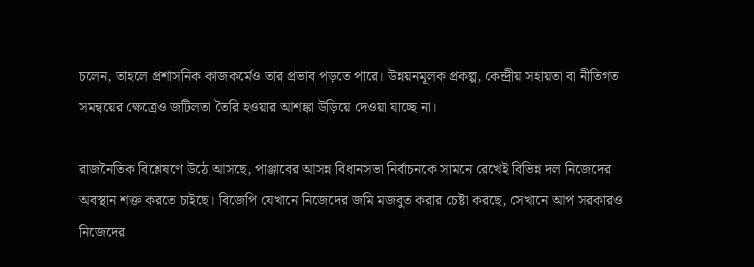চলেন, তাহলে প্রশাসনিক কাজকর্মেও তার প্রভাব পড়তে পারে। উন্নয়নমূলক প্রকল্প, কেন্দ্রীয় সহায়তা বা নীতিগত সমন্বয়ের ক্ষেত্রেও জটিলতা তৈরি হওয়ার আশঙ্কা উড়িয়ে দেওয়া যাচ্ছে না।

রাজনৈতিক বিশ্লেষণে উঠে আসছে, পাঞ্জাবের আসন্ন বিধানসভা নির্বাচনকে সামনে রেখেই বিভিন্ন দল নিজেদের অবস্থান শক্ত করতে চাইছে। বিজেপি যেখানে নিজেদের জমি মজবুত করার চেষ্টা করছে, সেখানে আপ সরকারও নিজেদের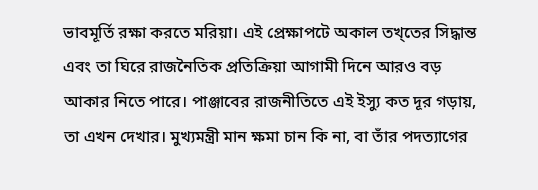ভাবমূর্তি রক্ষা করতে মরিয়া। এই প্রেক্ষাপটে অকাল তখ্‌তের সিদ্ধান্ত এবং তা ঘিরে রাজনৈতিক প্রতিক্রিয়া আগামী দিনে আরও বড় আকার নিতে পারে। পাঞ্জাবের রাজনীতিতে এই ইস্যু কত দূর গড়ায়, তা এখন দেখার। মুখ্যমন্ত্রী মান ক্ষমা চান কি না, বা তাঁর পদত্যাগের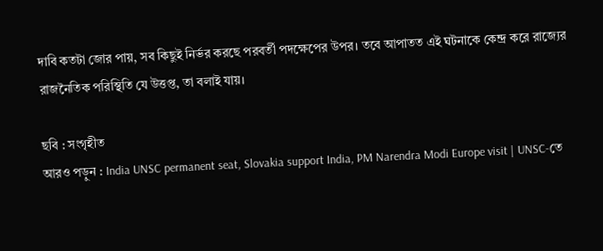দাবি কতটা জোর পায়, সব কিছুই নির্ভর করছে পরবর্তী পদক্ষেপের উপর। তবে আপাতত এই ঘটনাকে কেন্দ্র করে রাজ্যের রাজনৈতিক পরিস্থিতি যে উত্তপ্ত, তা বলাই যায়।

ছবি : সংগৃহীত
আরও পড়ুন : India UNSC permanent seat, Slovakia support India, PM Narendra Modi Europe visit | UNSC-তে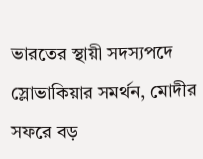ভারতের স্থায়ী সদস্যপদে স্লোভাকিয়ার সমর্থন, মোদীর সফরে বড়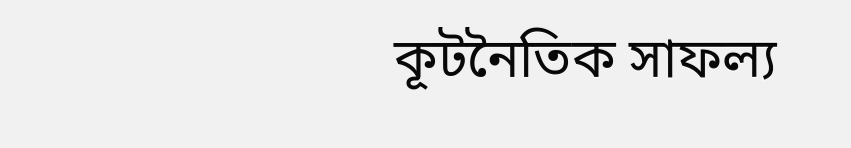কূটনৈতিক সাফল্য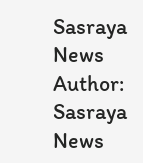Sasraya News
Author: Sasraya News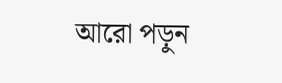আরো পড়ুন